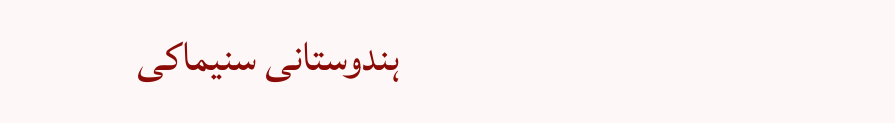ہندوستانی سنیماکی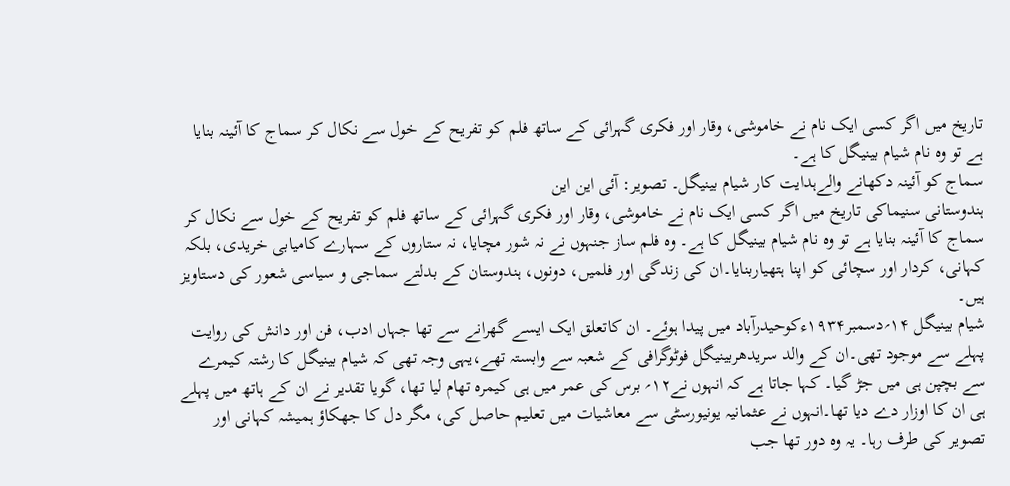تاریخ میں اگر کسی ایک نام نے خاموشی، وقار اور فکری گہرائی کے ساتھ فلم کو تفریح کے خول سے نکال کر سماج کا آئینہ بنایا ہے تو وہ نام شیام بینیگل کا ہے۔
سماج کو آئینہ دکھانے والےہدایت کار شیام بینیگل۔ تصویر: آئی این این
ہندوستانی سنیماکی تاریخ میں اگر کسی ایک نام نے خاموشی، وقار اور فکری گہرائی کے ساتھ فلم کو تفریح کے خول سے نکال کر سماج کا آئینہ بنایا ہے تو وہ نام شیام بینیگل کا ہے۔ وہ فلم ساز جنہوں نے نہ شور مچایا، نہ ستاروں کے سہارے کامیابی خریدی، بلکہ کہانی، کردار اور سچائی کو اپنا ہتھیاربنایا۔ان کی زندگی اور فلمیں، دونوں، ہندوستان کے بدلتے سماجی و سیاسی شعور کی دستاویز ہیں۔
شیام بینیگل ۱۴؍دسمبر۱۹۳۴ءکوحیدرآباد میں پیدا ہوئے۔ ان کاتعلق ایک ایسے گھرانے سے تھا جہاں ادب، فن اور دانش کی روایت پہلے سے موجود تھی۔ان کے والد سریدھربینیگل فوٹوگرافی کے شعبہ سے وابستہ تھے،یہی وجہ تھی کہ شیام بینیگل کا رشتہ کیمرے سے بچپن ہی میں جڑ گیا۔ کہا جاتا ہے کہ انہوں نے۱۲؍ برس کی عمر میں ہی کیمرہ تھام لیا تھا، گویا تقدیر نے ان کے ہاتھ میں پہلے ہی ان کا اوزار دے دیا تھا۔انہوں نے عثمانیہ یونیورسٹی سے معاشیات میں تعلیم حاصل کی، مگر دل کا جھکاؤ ہمیشہ کہانی اور تصویر کی طرف رہا۔ یہ وہ دور تھا جب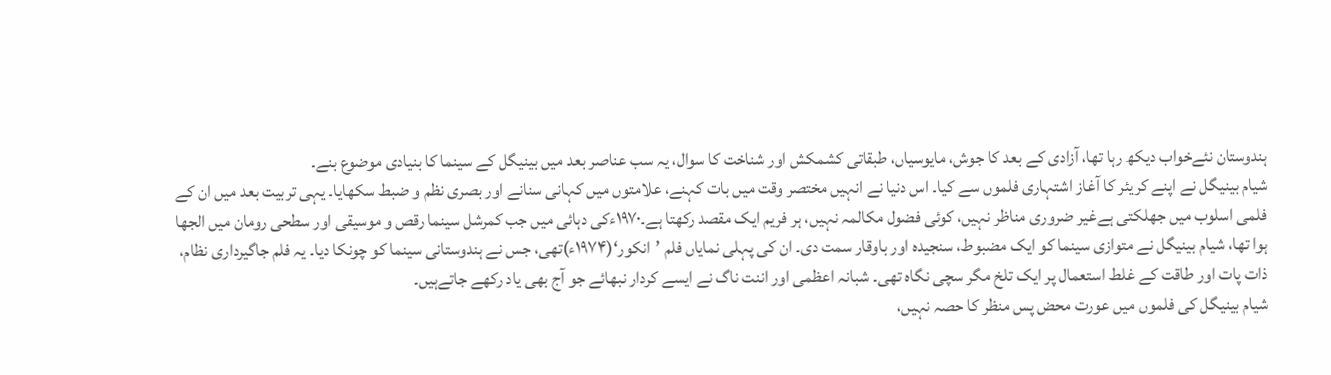ہندوستان نئےخواب دیکھ رہا تھا، آزادی کے بعد کا جوش، مایوسیاں، طبقاتی کشمکش اور شناخت کا سوال، یہ سب عناصر بعد میں بینیگل کے سینما کا بنیادی موضوع بنے۔
شیام بینیگل نے اپنے کریئر کا آغاز اشتہاری فلموں سے کیا۔ اس دنیا نے انہیں مختصر وقت میں بات کہنے، علامتوں میں کہانی سنانے اور بصری نظم و ضبط سکھایا۔ یہی تربیت بعد میں ان کے فلمی اسلوب میں جھلکتی ہےغیر ضروری مناظر نہیں، کوئی فضول مکالمہ نہیں، ہر فریم ایک مقصد رکھتا ہے۔۱۹۷۰ءکی دہائی میں جب کمرشل سینما رقص و موسیقی اور سطحی رومان میں الجھا ہوا تھا، شیام بینیگل نے متوازی سینما کو ایک مضبوط، سنجیدہ اور باوقار سمت دی۔ ان کی پہلی نمایاں فلم ’انکور‘(۱۹۷۴ء)تھی، جس نے ہندوستانی سینما کو چونکا دیا۔ یہ فلم جاگیرداری نظام، ذات پات اور طاقت کے غلط استعمال پر ایک تلخ مگر سچی نگاہ تھی۔ شبانہ اعظمی اور اننت ناگ نے ایسے کردار نبھائے جو آج بھی یاد رکھے جاتےہیں۔
شیام بینیگل کی فلموں میں عورت محض پس منظر کا حصہ نہیں،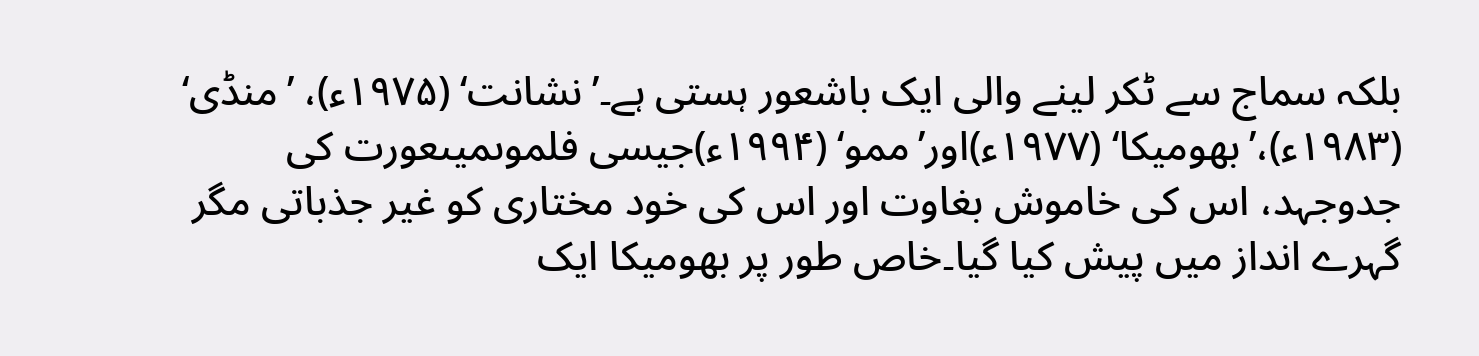بلکہ سماج سے ٹکر لینے والی ایک باشعور ہستی ہے۔’نشانت‘ (۱۹۷۵ء)، ’منڈی‘ (۱۹۸۳ء)،’بھومیکا‘ (۱۹۷۷ء)اور’ممو‘ (۱۹۹۴ء)جیسی فلموںمیںعورت کی جدوجہد، اس کی خاموش بغاوت اور اس کی خود مختاری کو غیر جذباتی مگر گہرے انداز میں پیش کیا گیا۔خاص طور پر بھومیکا ایک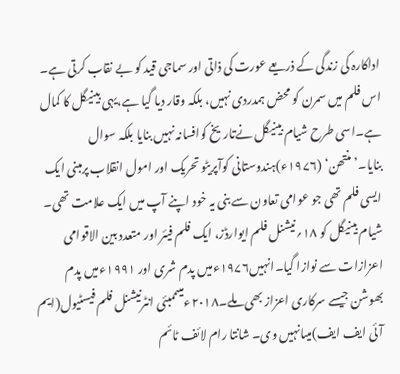اداکارہ کی زندگی کے ذریعے عورت کی ذاتی اور سماجی قید کو بے نقاب کرتی ہے۔ اس فلم میں سمرن کو محض ہمدردی نہیں، بلکہ وقار دیا گیا ہے،یہی بینیگل کا کمال ہے۔اسی طرح شیام بینیگل نےتاریخ کوافسانہ نہیں بنایا بلکہ سوال بنایا۔’منتھن‘ (۱۹۷۶ء)ہندوستانی کوآپریٹو تحریک اور امول انقلاب پرمبنی ایک ایسی فلم تھی جو عوامی تعاون سے بنی یہ خود اپنے آپ میں ایک علامت تھی۔
شیام بینیگل کو ۱۸؍نیشنل فلم ایوارڈز، ایک فلم فیئر اور متعدد بین الاقوامی اعزازات سے نوازا گیا۔انہیں۱۹۷۶ءمیں پدم شری اور ۱۹۹۱ءمیں پدم بھوشن جیسے سرکاری اعزاز بھی ملے۔۲۰۱۸ءمیںممبئی انٹرنیشنل فلم فیسٹیول(ایم آئی ایف ایف)میںانہیں وی۔ شانتا رام لائف ٹائم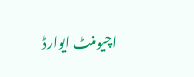اچیومنٹ ایوارڈ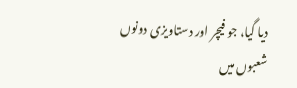دیا گیا، جو فیچر اور دستاویزی دونوں شعبوں میں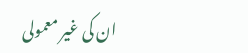ان کی غیر معمولی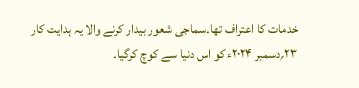خدمات کا اعتراف تھا۔سماجی شعور بیدار کرنے والا یہ ہدایت کار ۲۳؍دسمبر ۲۰۲۴ء کو اس دنیا سے کوچ کرگیا۔